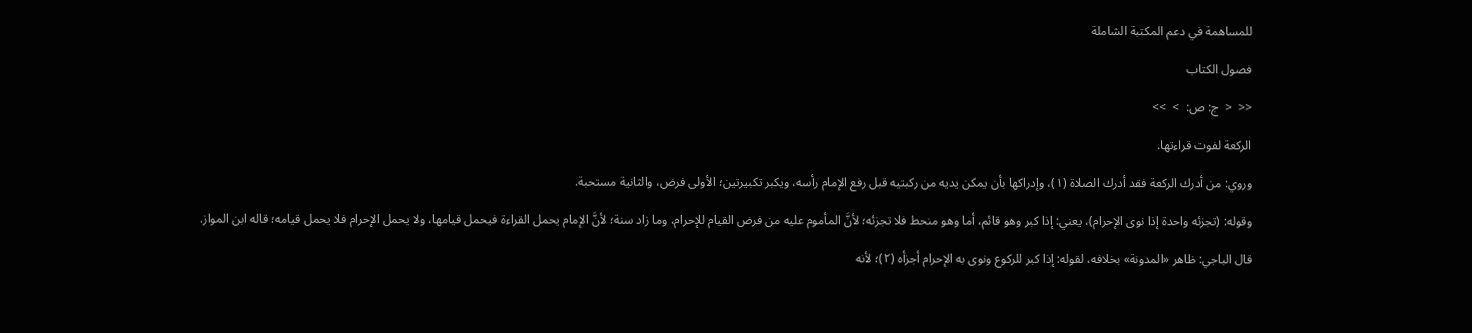للمساهمة في دعم المكتبة الشاملة

فصول الكتاب

<<  <  ج: ص:  >  >>

الركعة لفوت قراءتها.

وروي: من أدرك الركعة فقد أدرك الصلاة (١)، وإدراكها بأن يمكن يديه من ركبتيه قبل رفع الإمام رأسه، ويكبر تكبيرتين؛ الأولى فرض، والثانية مستحبة.

وقوله: (تجزئه واحدة إذا نوى الإحرام)، يعني: إذا كبر وهو قائم، أما وهو منحط فلا تجزئه؛ لأنَّ المأموم عليه من فرض القيام للإحرام، وما زاد سنة؛ لأنَّ الإمام يحمل القراءة فيحمل قيامها، ولا يحمل الإحرام فلا يحمل قيامه؛ قاله ابن المواز.

قال الباجي: ظاهر «المدونة» بخلافه، لقوله: إذا كبر للركوع ونوى به الإحرام أجزأه (٢)؛ لأنه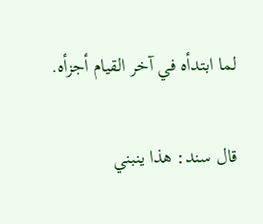لما ابتدأه في آخر القيام أجزأه.

قال سند: هذا ينبني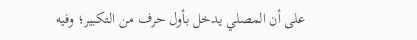على أن المصلي يدخل بأول حرف من التكبير؛ وفيه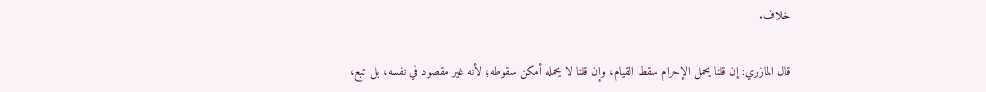خلاف.

قال المازري: إن قلنا يحمل الإحرام سقط القيام، وإن قلنا لا يحمله أمكن سقوطه؛ لأنه غير مقصود في نفسه، بل تبع،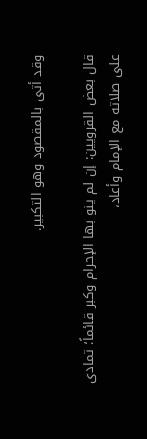وقد أتى بالمقصود وهو التكبير.

قال بعض القرويين: إن لم ينو بها الإحرام وكبر قائماً؛ تمادى على صلاته مع الإمام وأعاد،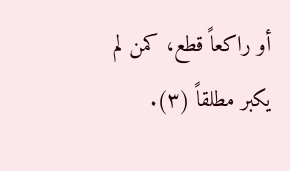أو راكعاً قطع، كمن لم يكبر مطلقاً (٣).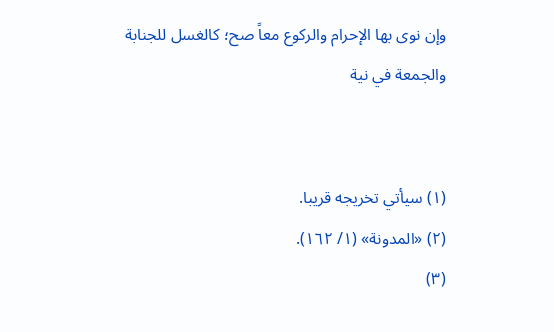وإن نوى بها الإحرام والركوع معاً صح؛ كالغسل للجنابة والجمعة في نية


(١) سيأتي تخريجه قريبا.
(٢) «المدونة» (١/ ١٦٢).
(٣)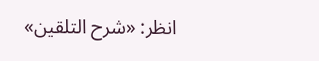انظر: «شرح التلقين»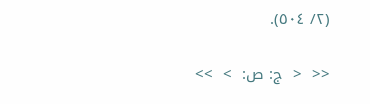(٢/ ٥٠٤).

<<  <  ج: ص:  >  >>